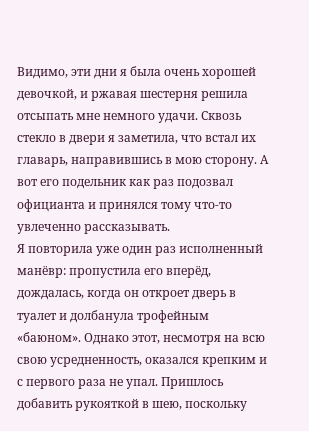Видимо, эти дни я была очень хорошей девочкой, и ржавая шестерня решила отсыпать мне немного удачи. Сквозь стекло в двери я заметила, что встал их главарь, направившись в мою сторону. А вот его подельник как раз подозвал официанта и принялся тому что-то увлеченно рассказывать.
Я повторила уже один раз исполненный манёвр: пропустила его вперёд, дождалась, когда он откроет дверь в туалет и долбанула трофейным «баюном». Однако этот, несмотря на всю свою усредненность, оказался крепким и с первого раза не упал. Пришлось добавить рукояткой в шею, поскольку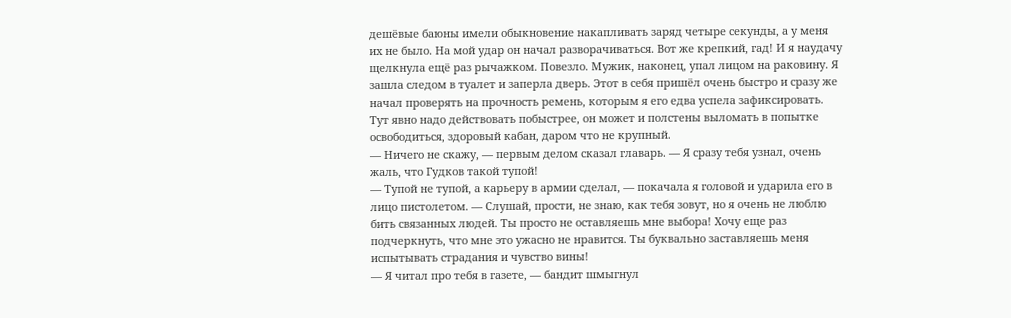дешёвые баюны имели обыкновение накапливать заряд четыре секунды, а у меня их не было. На мой удар он начал разворачиваться. Вот же крепкий, гад! И я наудачу щелкнула ещё раз рычажком. Повезло. Мужик, наконец, упал лицом на раковину. Я зашла следом в туалет и заперла дверь. Этот в себя пришёл очень быстро и сразу же начал проверять на прочность ремень, которым я его едва успела зафиксировать. Тут явно надо действовать побыстрее, он может и полстены выломать в попытке освободиться, здоровый кабан, даром что не крупный.
— Ничего не скажу, — первым делом сказал главарь. — Я сразу тебя узнал, очень жаль, что Гудков такой тупой!
— Тупой не тупой, а карьеру в армии сделал, — покачала я головой и ударила его в лицо пистолетом. — Слушай, прости, не знаю, как тебя зовут, но я очень не люблю бить связанных людей. Ты просто не оставляешь мне выбора! Хочу еще раз подчеркнуть, что мне это ужасно не нравится. Ты буквально заставляешь меня испытывать страдания и чувство вины!
— Я читал про тебя в газете, — бандит шмыгнул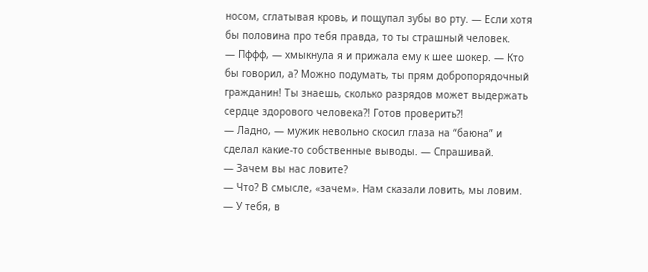носом, сглатывая кровь, и пощупал зубы во рту. — Если хотя бы половина про тебя правда, то ты страшный человек.
— Пффф, — хмыкнула я и прижала ему к шее шокер. — Кто бы говорил, а? Можно подумать, ты прям добропорядочный гражданин! Ты знаешь, сколько разрядов может выдержать сердце здорового человека?! Готов проверить?!
— Ладно, — мужик невольно скосил глаза на “баюна” и сделал какие-то собственные выводы. — Спрашивай.
— Зачем вы нас ловите?
— Что? В смысле, «зачем». Нам сказали ловить, мы ловим.
— У тебя, в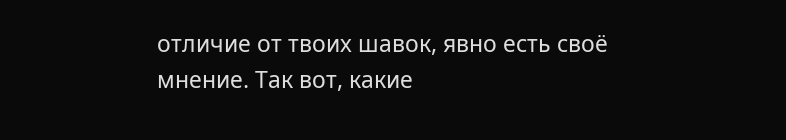отличие от твоих шавок, явно есть своё мнение. Так вот, какие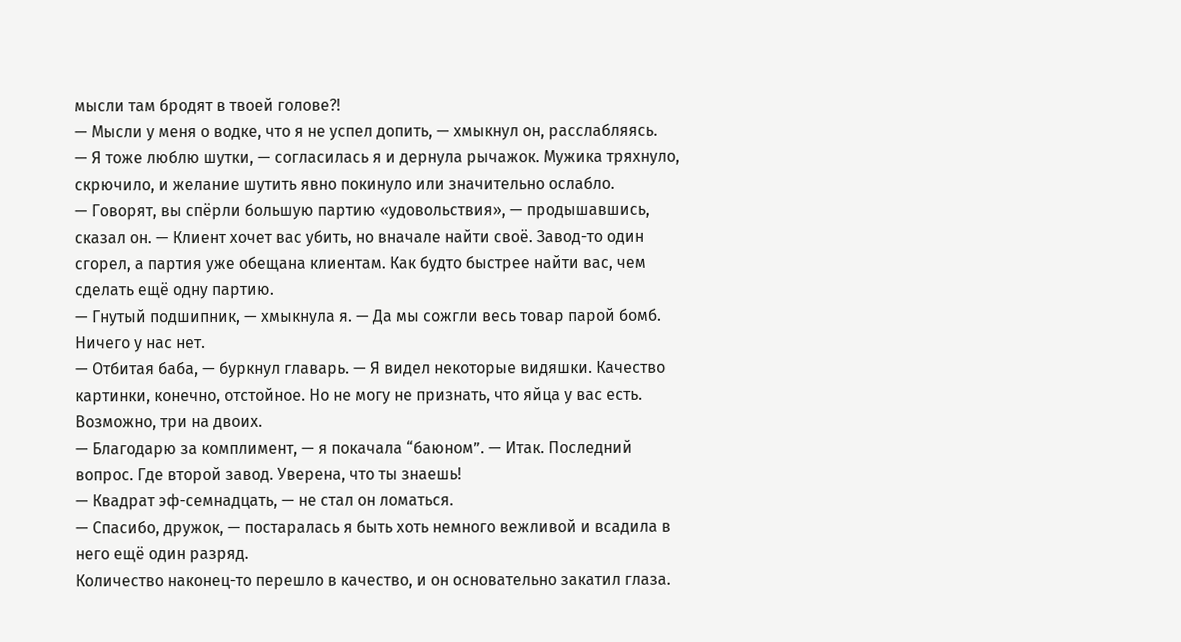мысли там бродят в твоей голове?!
— Мысли у меня о водке, что я не успел допить, — хмыкнул он, расслабляясь.
— Я тоже люблю шутки, — согласилась я и дернула рычажок. Мужика тряхнуло, скрючило, и желание шутить явно покинуло или значительно ослабло.
— Говорят, вы спёрли большую партию «удовольствия», — продышавшись, сказал он. — Клиент хочет вас убить, но вначале найти своё. Завод-то один сгорел, а партия уже обещана клиентам. Как будто быстрее найти вас, чем сделать ещё одну партию.
— Гнутый подшипник, — хмыкнула я. — Да мы сожгли весь товар парой бомб. Ничего у нас нет.
— Отбитая баба, — буркнул главарь. — Я видел некоторые видяшки. Качество картинки, конечно, отстойное. Но не могу не признать, что яйца у вас есть. Возможно, три на двоих.
— Благодарю за комплимент, — я покачала “баюном”. — Итак. Последний вопрос. Где второй завод. Уверена, что ты знаешь!
— Квадрат эф-семнадцать, — не стал он ломаться.
— Спасибо, дружок, — постаралась я быть хоть немного вежливой и всадила в него ещё один разряд.
Количество наконец-то перешло в качество, и он основательно закатил глаза.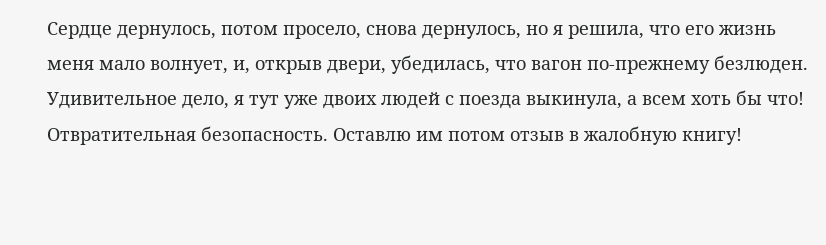Сердце дернулось, потом просело, снова дернулось, но я решила, что его жизнь меня мало волнует, и, открыв двери, убедилась, что вагон по-прежнему безлюден. Удивительное дело, я тут уже двоих людей с поезда выкинула, а всем хоть бы что! Отвратительная безопасность. Оставлю им потом отзыв в жалобную книгу!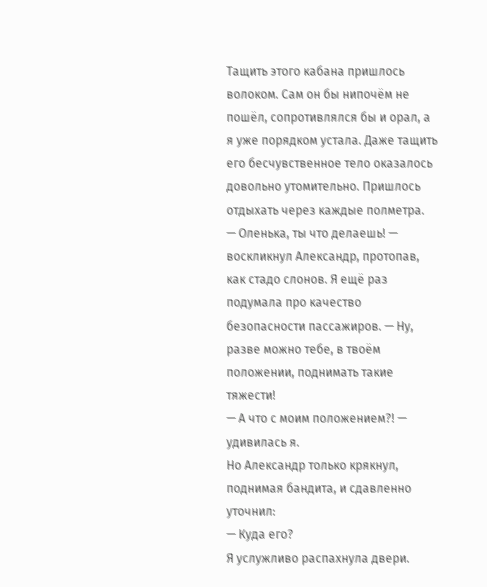Тащить этого кабана пришлось волоком. Сам он бы нипочём не пошёл, сопротивлялся бы и орал, а я уже порядком устала. Даже тащить его бесчувственное тело оказалось довольно утомительно. Пришлось отдыхать через каждые полметра.
— Оленька, ты что делаешь! — воскликнул Александр, протопав, как стадо слонов. Я ещё раз подумала про качество безопасности пассажиров. — Ну, разве можно тебе, в твоём положении, поднимать такие тяжести!
— А что с моим положением?! — удивилась я.
Но Александр только крякнул, поднимая бандита, и сдавленно уточнил:
— Куда его?
Я услужливо распахнула двери.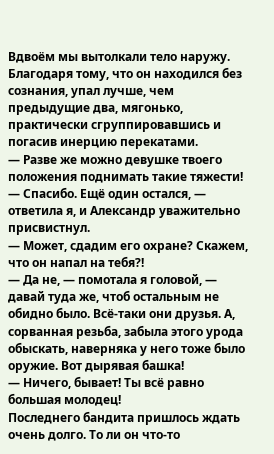Вдвоём мы вытолкали тело наружу. Благодаря тому, что он находился без сознания, упал лучше, чем предыдущие два, мягонько, практически сгруппировавшись и погасив инерцию перекатами.
— Разве же можно девушке твоего положения поднимать такие тяжести!
— Спасибо. Ещё один остался, — ответила я, и Александр уважительно присвистнул.
— Может, сдадим его охране? Скажем, что он напал на тебя?!
— Да не, — помотала я головой, — давай туда же, чтоб остальным не обидно было. Всё-таки они друзья. А, сорванная резьба, забыла этого урода обыскать, наверняка у него тоже было оружие. Вот дырявая башка!
— Ничего, бывает! Ты всё равно большая молодец!
Последнего бандита пришлось ждать очень долго. То ли он что-то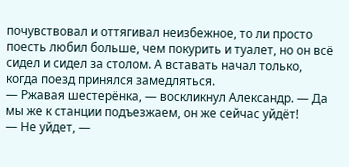почувствовал и оттягивал неизбежное, то ли просто поесть любил больше, чем покурить и туалет, но он всё сидел и сидел за столом. А вставать начал только, когда поезд принялся замедляться.
— Ржавая шестерёнка, — воскликнул Александр. — Да мы же к станции подъезжаем, он же сейчас уйдёт!
— Не уйдет, —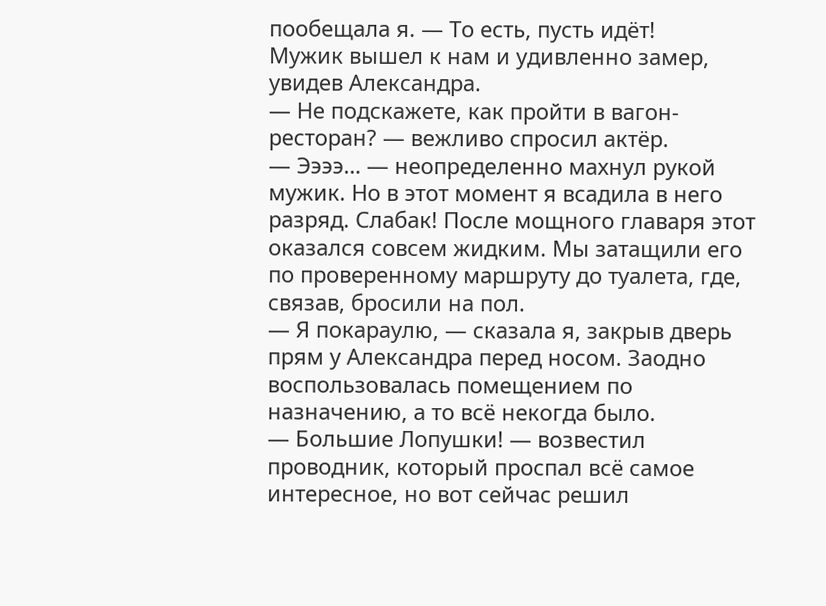пообещала я. — То есть, пусть идёт!
Мужик вышел к нам и удивленно замер, увидев Александра.
— Не подскажете, как пройти в вагон-ресторан? — вежливо спросил актёр.
— Ээээ… — неопределенно махнул рукой мужик. Но в этот момент я всадила в него разряд. Слабак! После мощного главаря этот оказался совсем жидким. Мы затащили его по проверенному маршруту до туалета, где, связав, бросили на пол.
— Я покараулю, — сказала я, закрыв дверь прям у Александра перед носом. Заодно воспользовалась помещением по назначению, а то всё некогда было.
— Большие Лопушки! — возвестил проводник, который проспал всё самое интересное, но вот сейчас решил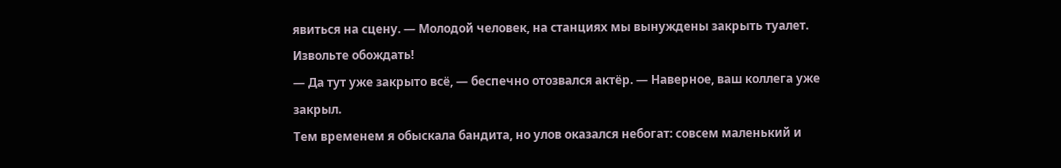явиться на сцену. — Молодой человек, на станциях мы вынуждены закрыть туалет. Извольте обождать!
— Да тут уже закрыто всё, — беспечно отозвался актёр. — Наверное, ваш коллега уже закрыл.
Тем временем я обыскала бандита, но улов оказался небогат: совсем маленький и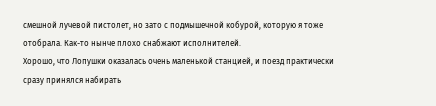смешной лучевой пистолет, но зато с подмышечной кобурой, которую я тоже отобрала. Как-то нынче плохо снабжают исполнителей.
Хорошо, что Лопушки оказалась очень маленькой станцией, и поезд практически сразу принялся набирать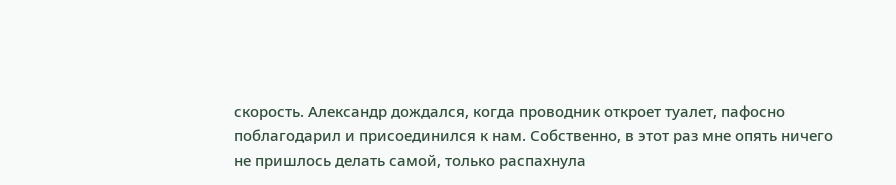скорость. Александр дождался, когда проводник откроет туалет, пафосно поблагодарил и присоединился к нам. Собственно, в этот раз мне опять ничего не пришлось делать самой, только распахнула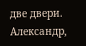две двери. Александр,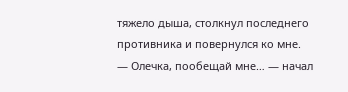тяжело дыша, столкнул последнего противника и повернулся ко мне.
— Олечка, пообещай мне… — начал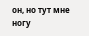он, но тут мне ногу